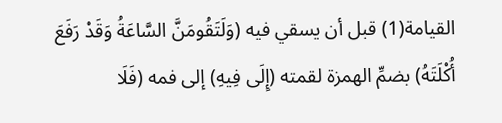القيامة(1) قبل أن يسقي فيه (وَلَتَقُومَنَّ السَّاعَةُ وَقَدْ رَفَعَ أُكْلَتَهُ) بضمِّ الهمزة لقمته (إِلَى فِيهِ) إلى فمه (فَلَا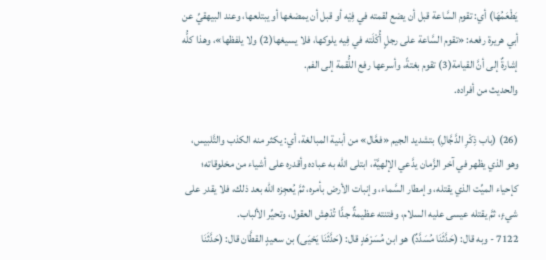يَطْعَمُهَا) أي: تقوم السَّاعة قبل أن يضع لقمته في فِيْه أو قبل أن يمضغها أو يبتلعها، وعند البيهقيِّ عن أبي هريرة رفعه: «تقوم السَّاعة على رجلٍ أُكْلَته في فِيه يلوكها، فلا يسيغها(2) ولا يلفظها»، وهذا كلُّه إشارةٌ إلى أنَّ القيامة(3) تقوم بغتةً، وأسرعها رفع اللُّقمة إلى الفم.
والحديث من أفراده.

(26) (باب ذِكْرِ الدَّجَّالِ) بتشديد الجيم «فعَّال» من أبنية المبالغة، أي: يكثر منه الكذب والتَّلبيس، وهو الذي يظهر في آخر الزَّمان يدَّعي الإلهيَّة، ابتلى الله به عباده وأقدره على أشياء من مخلوقاته؛ كإحياء الميِّت الذي يقتله، وإمطار السَّماء، وإنبات الأرض بأمره، ثمَّ يُعجِزه الله بعد ذلك، فلا يقدر على شيءٍ، ثمَّ يقتله عيسى عليه السلام، وفتنته عظيمةٌ جدًّا تُدْهِش العقول، وتحيِّر الألباب.
7122 - وبه قال: (حَدَّثَنَا مُسَدَّدٌ) هو ابن مُسَرْهَدٍ قال: (حَدَّثَنَا يَحْيَى) بن سعيدٍ القطَّان قال: (حَدَّثَنَا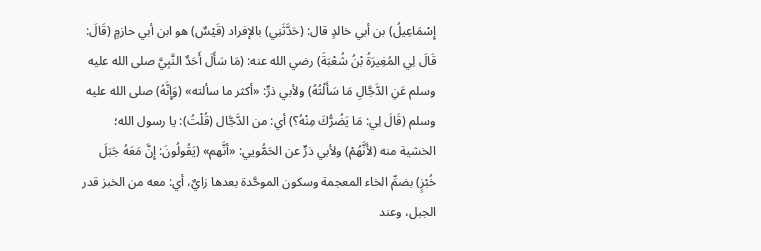إِسْمَاعِيلُ) بن أبي خالدٍ قال: (حَدَّثَنِي) بالإفراد (قَيْسٌ) هو ابن أبي حازمٍ (قَالَ: قَالَ لِي المُغِيرَةُ بْنُ شُعْبَةَ) رضي الله عنه: (مَا سَأَلَ أَحَدٌ النَّبِيَّ صلى الله عليه وسلم عَنِ الدَّجَّالِ مَا سَأَلْتُهُ) ولأبي ذرٍّ: «أكثر ما سألته» (وَإِنَّهُ) صلى الله عليه وسلم (قَالَ لِي: مَا يَضُرُّكَ مِنْهُ؟) أي: من الدَّجَّال (قُلْتُ): يا رسول الله؛ الخشية منه (لأَنَّهُمْ) ولأبي ذرٍّ عن الحَمُّويي: «أنَّهم» (يَقُولُونَ: إِنَّ مَعَهُ جَبَلَ خُبْزٍ) بضمِّ الخاء المعجمة وسكون الموحَّدة بعدها زايٌ، أي: معه من الخبز قدر الجبل، وعند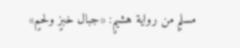مسلمٍ من رواية هشيمٍ: «جبال خبزٍ ولحمٍ»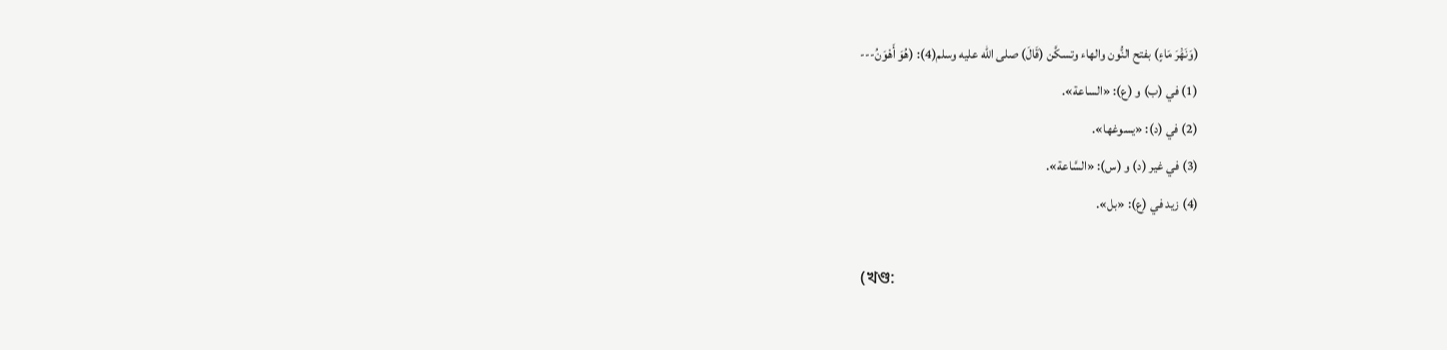(وَنَهَْرَ مَاءٍ) بفتح النُّون والهاء وتسكَّن (قَالَ) صلى الله عليه وسلم(4): (هُوَ أَهْوَنُ---
(1) في (ب) و (ع): «الساعة».
(2) في (د): «يسوغها».
(3) في غير (د) و (س): «السَّاعة».
(4) زيد في (ع): «بل».

(খণ্ড: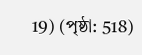19) (পৃষ্ঠা: 518)